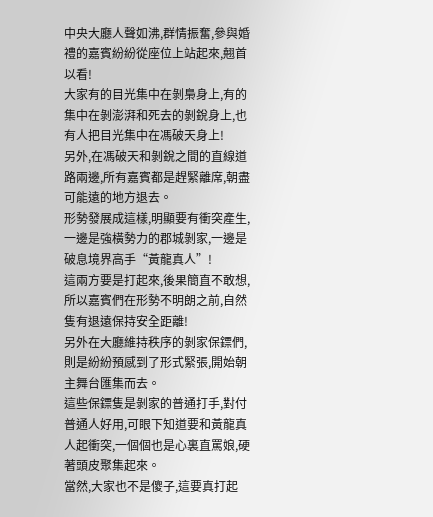中央大廳人聲如沸,群情振奮,參與婚禮的嘉賓紛紛從座位上站起來,翹首以看!
大家有的目光集中在剝梟身上,有的集中在剝澎湃和死去的剝銳身上,也有人把目光集中在馮破天身上!
另外,在馮破天和剝銳之間的直線道路兩邊,所有嘉賓都是趕緊離席,朝盡可能遠的地方退去。
形勢發展成這樣,明顯要有衝突產生,一邊是強橫勢力的郡城剝家,一邊是破息境界高手“黃龍真人”!
這兩方要是打起來,後果簡直不敢想,所以嘉賓們在形勢不明朗之前,自然隻有退遠保持安全距離!
另外在大廳維持秩序的剝家保鏢們,則是紛紛預感到了形式緊張,開始朝主舞台匯集而去。
這些保鏢隻是剝家的普通打手,對付普通人好用,可眼下知道要和黃龍真人起衝突,一個個也是心裏直罵娘,硬著頭皮聚集起來。
當然,大家也不是傻子,這要真打起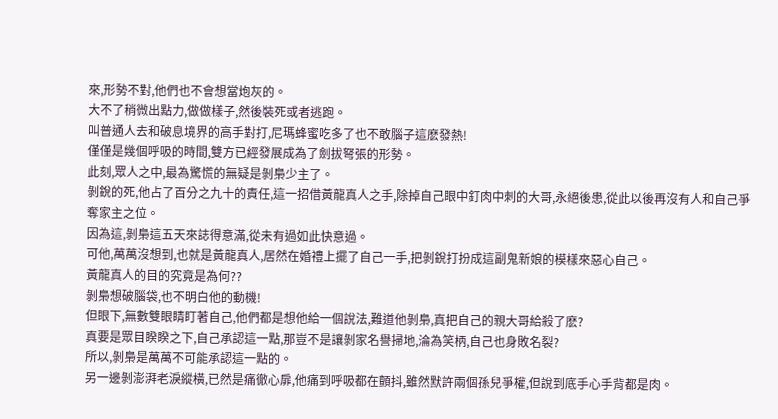來,形勢不對,他們也不會想當炮灰的。
大不了稍微出點力,做做樣子,然後裝死或者逃跑。
叫普通人去和破息境界的高手對打,尼瑪蜂蜜吃多了也不敢腦子這麽發熱!
僅僅是幾個呼吸的時間,雙方已經發展成為了劍拔弩張的形勢。
此刻,眾人之中,最為驚慌的無疑是剝梟少主了。
剝銳的死,他占了百分之九十的責任,這一招借黃龍真人之手,除掉自己眼中釘肉中刺的大哥,永絕後患,從此以後再沒有人和自己爭奪家主之位。
因為這,剝梟這五天來誌得意滿,從未有過如此快意過。
可他,萬萬沒想到,也就是黃龍真人,居然在婚禮上擺了自己一手,把剝銳打扮成這副鬼新娘的模樣來惡心自己。
黃龍真人的目的究竟是為何??
剝梟想破腦袋,也不明白他的動機!
但眼下,無數雙眼睛盯著自己,他們都是想他給一個說法,難道他剝梟,真把自己的親大哥給殺了麽?
真要是眾目睽睽之下,自己承認這一點,那豈不是讓剝家名譽掃地,淪為笑柄,自己也身敗名裂?
所以,剝梟是萬萬不可能承認這一點的。
另一邊剝澎湃老淚縱橫,已然是痛徹心扉,他痛到呼吸都在顫抖,雖然默許兩個孫兒爭權,但說到底手心手背都是肉。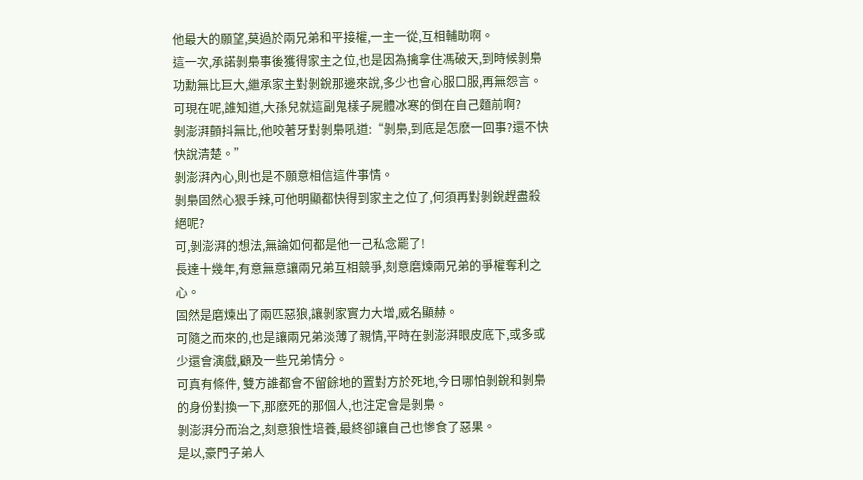他最大的願望,莫過於兩兄弟和平接權,一主一從,互相輔助啊。
這一次,承諾剝梟事後獲得家主之位,也是因為擒拿住馮破天,到時候剝梟功勳無比巨大,繼承家主對剝銳那邊來說,多少也會心服口服,再無怨言。
可現在呢,誰知道,大孫兒就這副鬼樣子屍體冰寒的倒在自己麵前啊?
剝澎湃顫抖無比,他咬著牙對剝梟吼道:“剝梟,到底是怎麽一回事?還不快快說清楚。”
剝澎湃內心,則也是不願意相信這件事情。
剝梟固然心狠手辣,可他明顯都快得到家主之位了,何須再對剝銳趕盡殺絕呢?
可,剝澎湃的想法,無論如何都是他一己私念罷了!
長達十幾年,有意無意讓兩兄弟互相競爭,刻意磨煉兩兄弟的爭權奪利之心。
固然是磨煉出了兩匹惡狼,讓剝家實力大增,威名顯赫。
可隨之而來的,也是讓兩兄弟淡薄了親情,平時在剝澎湃眼皮底下,或多或少還會演戲,顧及一些兄弟情分。
可真有條件, 雙方誰都會不留餘地的置對方於死地,今日哪怕剝銳和剝梟的身份對換一下,那麽死的那個人,也注定會是剝梟。
剝澎湃分而治之,刻意狼性培養,最終卻讓自己也慘食了惡果。
是以,豪門子弟人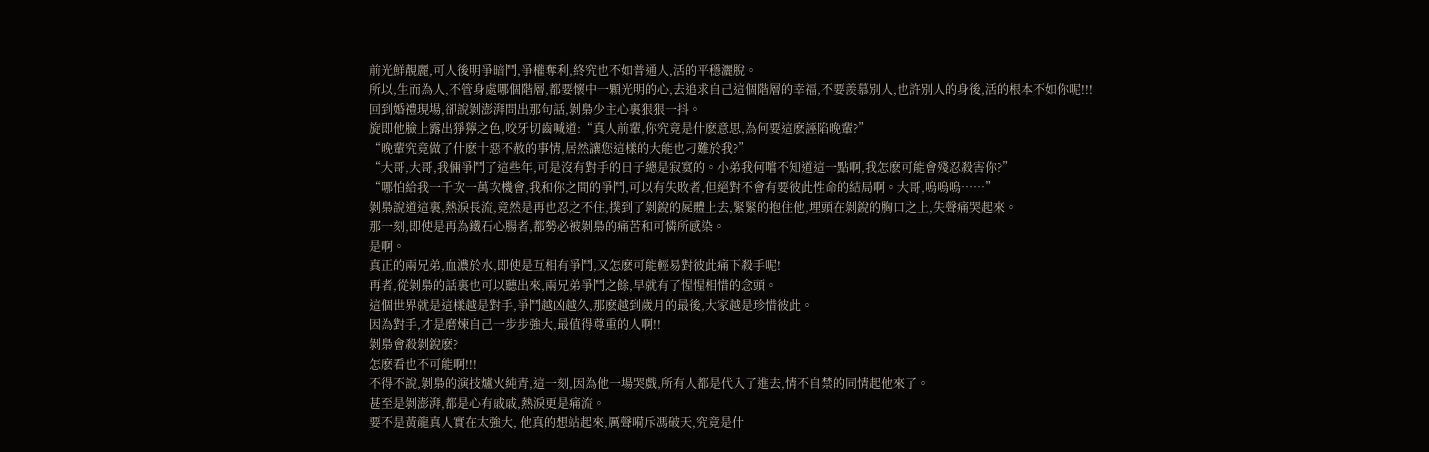前光鮮靚麗,可人後明爭暗鬥,爭權奪利,終究也不如普通人,活的平穩灑脫。
所以,生而為人,不管身處哪個階層,都要懷中一顆光明的心,去追求自己這個階層的幸福,不要羨慕別人,也許別人的身後,活的根本不如你呢!!!
回到婚禮現場,卻說剝澎湃問出那句話,剝梟少主心裏狠狠一抖。
旋即他臉上露出猙獰之色,咬牙切齒喊道:“真人前輩,你究竟是什麽意思,為何要這麽誣陷晚輩?”
“晚輩究竟做了什麽十惡不赦的事情,居然讓您這樣的大能也刁難於我?”
“大哥,大哥,我倆爭鬥了這些年,可是沒有對手的日子總是寂寞的。小弟我何嚐不知道這一點啊,我怎麽可能會殘忍殺害你?”
“哪怕給我一千次一萬次機會,我和你之間的爭鬥,可以有失敗者,但絕對不會有要彼此性命的結局啊。大哥,嗚嗚嗚……”
剝梟說道這裏,熱淚長流,竟然是再也忍之不住,撲到了剝銳的屍體上去,緊緊的抱住他,埋頭在剝銳的胸口之上,失聲痛哭起來。
那一刻,即使是再為鐵石心腸者,都勢必被剝梟的痛苦和可憐所感染。
是啊。
真正的兩兄弟,血濃於水,即使是互相有爭鬥,又怎麽可能輕易對彼此痛下殺手呢!
再者,從剝梟的話裏也可以聽出來,兩兄弟爭鬥之餘,早就有了惺惺相惜的念頭。
這個世界就是這樣越是對手,爭鬥越凶越久,那麽越到歲月的最後,大家越是珍惜彼此。
因為對手,才是磨煉自己一步步強大,最值得尊重的人啊!!
剝梟會殺剝銳麽?
怎麽看也不可能啊!!!
不得不說,剝梟的演技爐火純青,這一刻,因為他一場哭戲,所有人都是代入了進去,情不自禁的同情起他來了。
甚至是剝澎湃,都是心有戚戚,熱淚更是痛流。
要不是黃龍真人實在太強大, 他真的想站起來,厲聲嗬斥馮破天,究竟是什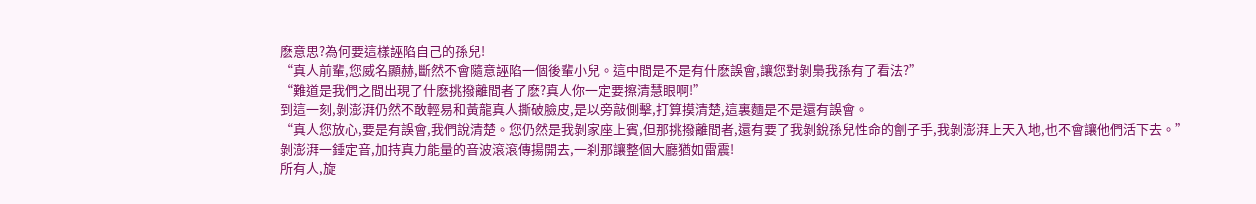麽意思?為何要這樣誣陷自己的孫兒!
“真人前輩,您威名顯赫,斷然不會隨意誣陷一個後輩小兒。這中間是不是有什麽誤會,讓您對剝梟我孫有了看法?”
“難道是我們之間出現了什麽挑撥離間者了麽?真人你一定要擦清慧眼啊!”
到這一刻,剝澎湃仍然不敢輕易和黃龍真人撕破臉皮,是以旁敲側擊,打算摸清楚,這裏麵是不是還有誤會。
“真人您放心,要是有誤會,我們說清楚。您仍然是我剝家座上賓,但那挑撥離間者,還有要了我剝銳孫兒性命的劊子手,我剝澎湃上天入地,也不會讓他們活下去。”
剝澎湃一錘定音,加持真力能量的音波滾滾傳揚開去,一刹那讓整個大廳猶如雷震!
所有人,旋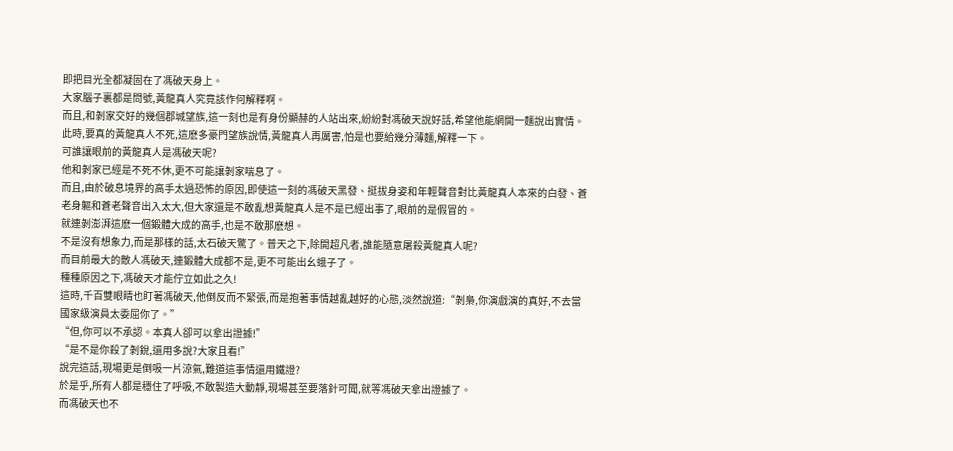即把目光全都凝固在了馮破天身上。
大家腦子裏都是問號,黃龍真人究竟該作何解釋啊。
而且,和剝家交好的幾個郡城望族,這一刻也是有身份顯赫的人站出來,紛紛對馮破天說好話,希望他能網開一麵說出實情。
此時,要真的黃龍真人不死,這麽多豪門望族說情,黃龍真人再厲害,怕是也要給幾分薄麵,解釋一下。
可誰讓眼前的黃龍真人是馮破天呢?
他和剝家已經是不死不休,更不可能讓剝家喘息了。
而且,由於破息境界的高手太過恐怖的原因,即使這一刻的馮破天黑發、挺拔身姿和年輕聲音對比黃龍真人本來的白發、蒼老身軀和蒼老聲音出入太大,但大家還是不敢亂想黃龍真人是不是已經出事了,眼前的是假冒的。
就連剝澎湃這麽一個鍛體大成的高手,也是不敢那麽想。
不是沒有想象力,而是那樣的話,太石破天驚了。普天之下,除開超凡者,誰能隨意屠殺黃龍真人呢?
而目前最大的敵人馮破天,連鍛體大成都不是,更不可能出幺蛾子了。
種種原因之下,馮破天才能佇立如此之久!
這時,千百雙眼睛也盯著馮破天,他倒反而不緊張,而是抱著事情越亂越好的心態,淡然說道:“剝梟,你演戲演的真好,不去當國家級演員太委屈你了。”
“但,你可以不承認。本真人卻可以拿出證據!”
“是不是你殺了剝銳,還用多說?大家且看!”
說完這話,現場更是倒吸一片涼氣,難道這事情還用鐵證?
於是乎,所有人都是穩住了呼吸,不敢製造大動靜,現場甚至要落針可聞,就等馮破天拿出證據了。
而馮破天也不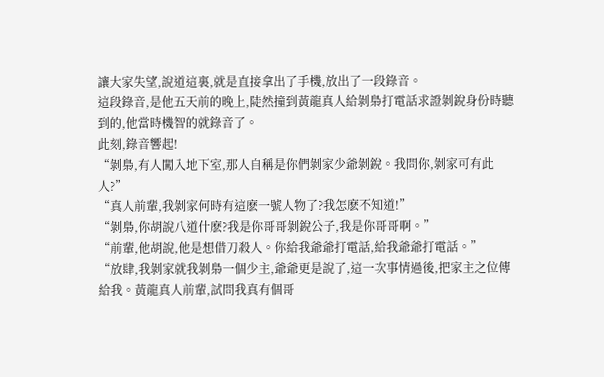讓大家失望,說道這裏,就是直接拿出了手機,放出了一段錄音。
這段錄音,是他五天前的晚上,陡然撞到黃龍真人給剝梟打電話求證剝銳身份時聽到的,他當時機智的就錄音了。
此刻,錄音響起!
“剝梟,有人闖入地下室,那人自稱是你們剝家少爺剝銳。我問你,剝家可有此人?”
“真人前輩,我剝家何時有這麽一號人物了?我怎麽不知道!”
“剝梟,你胡說八道什麽?我是你哥哥剝銳公子,我是你哥哥啊。”
“前輩,他胡說,他是想借刀殺人。你給我爺爺打電話,給我爺爺打電話。”
“放肆,我剝家就我剝梟一個少主,爺爺更是說了,這一次事情過後,把家主之位傳給我。黃龍真人前輩,試問我真有個哥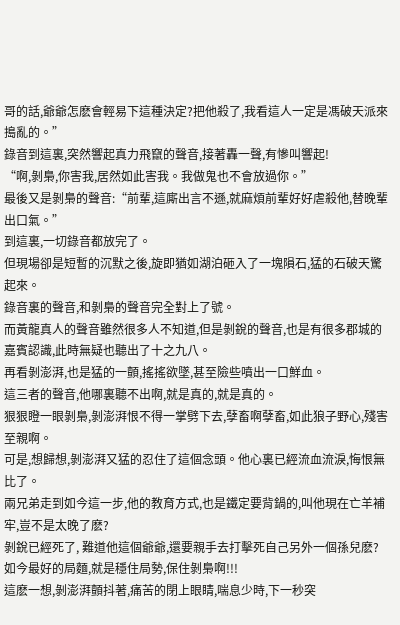哥的話,爺爺怎麽會輕易下這種決定?把他殺了,我看這人一定是馮破天派來搗亂的。”
錄音到這裏,突然響起真力飛竄的聲音,接著轟一聲,有慘叫響起!
“啊,剝梟,你害我,居然如此害我。我做鬼也不會放過你。”
最後又是剝梟的聲音:“前輩,這廝出言不遜,就麻煩前輩好好虐殺他,替晚輩出口氣。”
到這裏,一切錄音都放完了。
但現場卻是短暫的沉默之後,旋即猶如湖泊砸入了一塊隕石,猛的石破天驚起來。
錄音裏的聲音,和剝梟的聲音完全對上了號。
而黃龍真人的聲音雖然很多人不知道,但是剝銳的聲音,也是有很多郡城的嘉賓認識,此時無疑也聽出了十之九八。
再看剝澎湃,也是猛的一顫,搖搖欲墜,甚至險些噴出一口鮮血。
這三者的聲音,他哪裏聽不出啊,就是真的,就是真的。
狠狠瞪一眼剝梟,剝澎湃恨不得一掌劈下去,孽畜啊孽畜,如此狼子野心,殘害至親啊。
可是,想歸想,剝澎湃又猛的忍住了這個念頭。他心裏已經流血流淚,悔恨無比了。
兩兄弟走到如今這一步,他的教育方式,也是鐵定要背鍋的,叫他現在亡羊補牢,豈不是太晚了麽?
剝銳已經死了, 難道他這個爺爺,還要親手去打擊死自己另外一個孫兒麽?
如今最好的局麵,就是穩住局勢,保住剝梟啊!!!
這麽一想,剝澎湃顫抖著,痛苦的閉上眼睛,喘息少時,下一秒突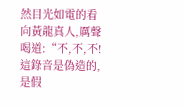然目光如電的看向黃龍真人,厲聲喝道:“不,不,不!這錄音是偽造的,是假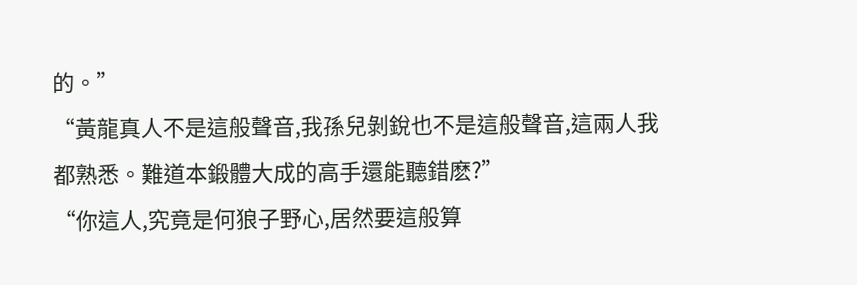的。”
“黃龍真人不是這般聲音,我孫兒剝銳也不是這般聲音,這兩人我都熟悉。難道本鍛體大成的高手還能聽錯麽?”
“你這人,究竟是何狼子野心,居然要這般算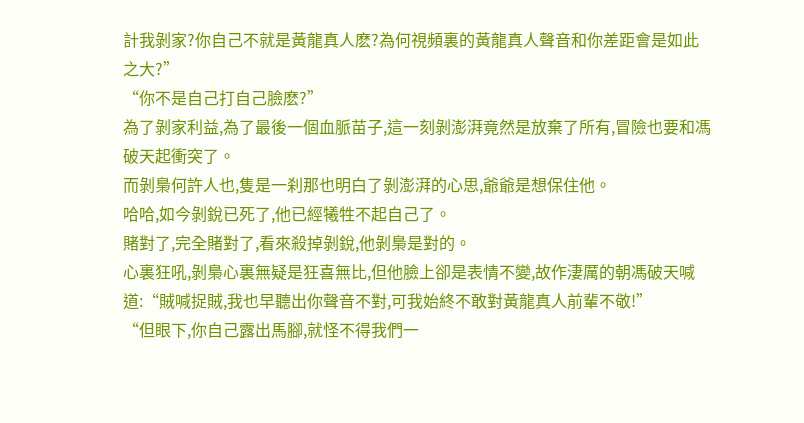計我剝家?你自己不就是黃龍真人麽?為何視頻裏的黃龍真人聲音和你差距會是如此之大?”
“你不是自己打自己臉麽?”
為了剝家利益,為了最後一個血脈苗子,這一刻剝澎湃竟然是放棄了所有,冒險也要和馮破天起衝突了。
而剝梟何許人也,隻是一刹那也明白了剝澎湃的心思,爺爺是想保住他。
哈哈,如今剝銳已死了,他已經犧牲不起自己了。
賭對了,完全賭對了,看來殺掉剝銳,他剝梟是對的。
心裏狂吼,剝梟心裏無疑是狂喜無比,但他臉上卻是表情不變,故作淒厲的朝馮破天喊道:“賊喊捉賊,我也早聽出你聲音不對,可我始終不敢對黃龍真人前輩不敬!”
“但眼下,你自己露出馬腳,就怪不得我們一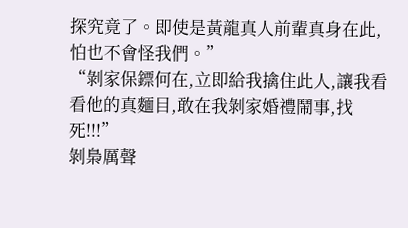探究竟了。即使是黃龍真人前輩真身在此,怕也不會怪我們。”
“剝家保鏢何在,立即給我擒住此人,讓我看看他的真麵目,敢在我剝家婚禮鬧事,找死!!!”
剝梟厲聲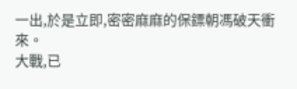一出,於是立即,密密麻麻的保鏢朝馮破天衝來。
大戰,已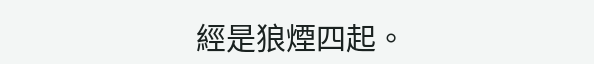經是狼煙四起。